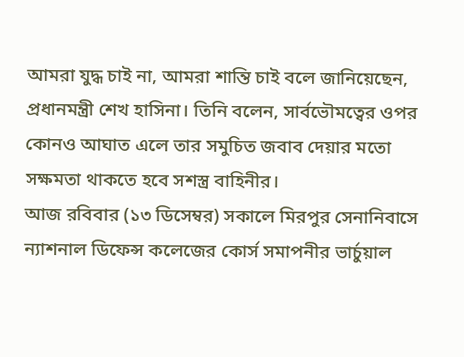আমরা যুদ্ধ চাই না, আমরা শান্তি চাই বলে জানিয়েছেন, প্রধানমন্ত্রী শেখ হাসিনা। তিনি বলেন, সার্বভৌমত্বের ওপর কোনও আঘাত এলে তার সমুচিত জবাব দেয়ার মতো সক্ষমতা থাকতে হবে সশস্ত্র বাহিনীর।
আজ রবিবার (১৩ ডিসেম্বর) সকালে মিরপুর সেনানিবাসে ন্যাশনাল ডিফেন্স কলেজের কোর্স সমাপনীর ভার্চুয়াল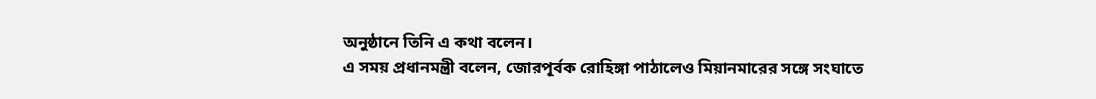অনুষ্ঠানে তিনি এ কথা বলেন।
এ সময় প্রধানমন্ত্রী বলেন, জোরপূর্বক রোহিঙ্গা পাঠালেও মিয়ানমারের সঙ্গে সংঘাতে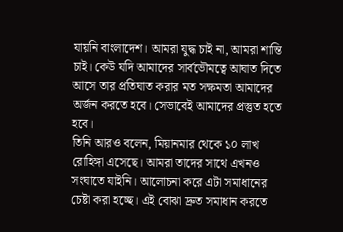যায়নি বাংলাদেশ। আমরা যুদ্ধ চাই না, আমরা শান্তি চাই। কেউ যদি আমাদের সার্বভৌমত্বে আঘাত দিতে আসে তার প্রতিঘাত করার মত সক্ষমতা আমাদের অর্জন করতে হবে। সেভাবেই আমাদের প্রস্তুত হতে হবে।
তিনি আরও বলেন, মিয়ানমার থেকে ১০ লাখ রোহিঙ্গা এসেছে। আমরা তাদের সাথে এখনও সংঘাতে যাইনি। আলোচনা করে এটা সমাধানের চেষ্টা করা হচ্ছে। এই বোঝা দ্রুত সমাধান করতে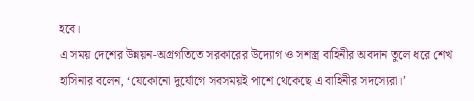হবে।
এ সময় দেশের উন্নয়ন-অগ্রগতিতে সরকারের উদ্যোগ ও সশস্ত্র বাহিনীর অবদান তুলে ধরে শেখ হাসিনার বলেন, ‘যেকোনো দুর্যোগে সবসময়ই পাশে থেকেছে এ বাহিনীর সদস্যেরা।’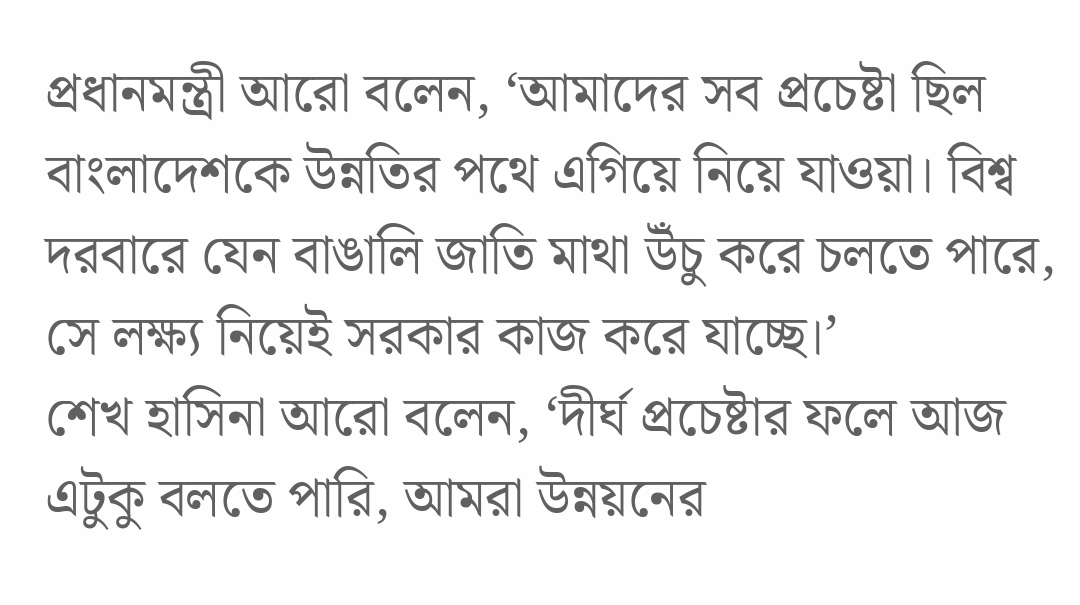প্রধানমন্ত্রী আরো বলেন, ‘আমাদের সব প্রচেষ্টা ছিল বাংলাদেশকে উন্নতির পথে এগিয়ে নিয়ে যাওয়া। বিশ্ব দরবারে যেন বাঙালি জাতি মাথা উঁচু করে চলতে পারে, সে লক্ষ্য নিয়েই সরকার কাজ করে যাচ্ছে।’
শেখ হাসিনা আরো বলেন, ‘দীর্ঘ প্রচেষ্টার ফলে আজ এটুকু বলতে পারি, আমরা উন্নয়নের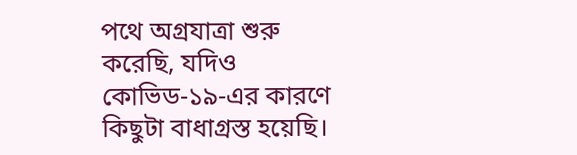পথে অগ্রযাত্রা শুরু করেছি, যদিও কোভিড-১৯-এর কারণে কিছুটা বাধাগ্রস্ত হয়েছি।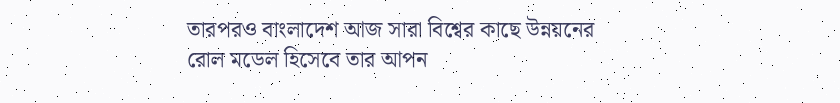তারপরও বাংলাদেশ আজ সারা বিশ্বের কাছে উন্নয়নের রোল মডেল হিসেবে তার আপন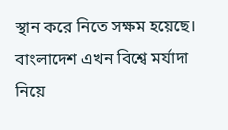স্থান করে নিতে সক্ষম হয়েছে। বাংলাদেশ এখন বিশ্বে মর্যাদা নিয়ে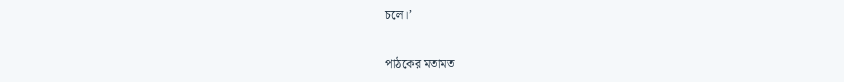চলে।’

পাঠকের মতামত